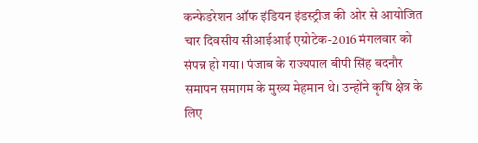कन्फेडरेशन ऑफ इंडियन इंडस्ट्रीज की ओर से आयोजित चार दिवसीय सीआईआई एग्रोटेक-2016 मंगलवार को संपन्न हो गया। पंजाब के राज्यपाल बीपी सिंह बदनौर समापन समागम के मुख्य मेहमान थे। उन्होंने कृषि क्षेत्र के लिए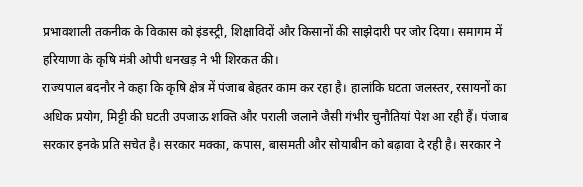प्रभावशाली तकनीक के विकास को इंडस्ट्री, शिक्षाविदों और किसानों की साझेदारी पर जोर दिया। समागम में हरियाणा के कृषि मंत्री ओपी धनखड़ ने भी शिरकत की।
राज्यपाल बदनौर ने कहा कि कृषि क्षेत्र में पंजाब बेहतर काम कर रहा है। हालांकि घटता जलस्तर, रसायनों का अधिक प्रयोग, मिट्टी की घटती उपजाऊ शक्ति और पराली जलाने जैसी गंभीर चुनौतियां पेश आ रही हैं। पंजाब सरकार इनके प्रति सचेत है। सरकार मक्का, कपास, बासमती और सोयाबीन को बढ़ावा दे रही है। सरकार ने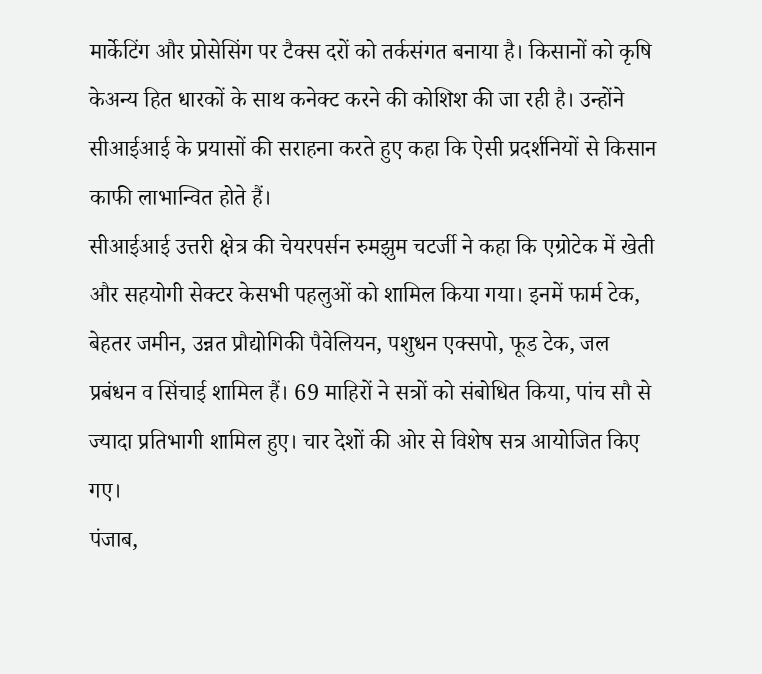मार्केटिंग और प्रोसेसिंग पर टैक्स दरों को तर्कसंगत बनाया है। किसानों को कृषि केअन्य हित धारकों के साथ कनेक्ट करने की कोशिश की जा रही है। उन्होंने सीआईआई के प्रयासों की सराहना करते हुए कहा कि ऐसी प्रदर्शनियों से किसान काफी लाभान्वित होते हैं।
सीआईआई उत्तरी क्षेत्र की चेयरपर्सन रुमझुम चटर्जी ने कहा कि एग्रोटेक में खेती और सहयोगी सेक्टर केसभी पहलुओं को शामिल किया गया। इनमें फार्म टेक, बेहतर जमीन, उन्नत प्रौद्योगिकी पैवेलियन, पशुधन एक्सपो, फूड टेक, जल प्रबंधन व सिंचाई शामिल हैं। 69 माहिरों ने सत्रों को संबोधित किया, पांच सौ से ज्यादा प्रतिभागी शामिल हुए। चार देशों की ओर से विशेष सत्र आयोजित किए गए।
पंजाब,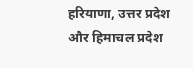हरियाणा, उत्तर प्रदेश और हिमाचल प्रदेश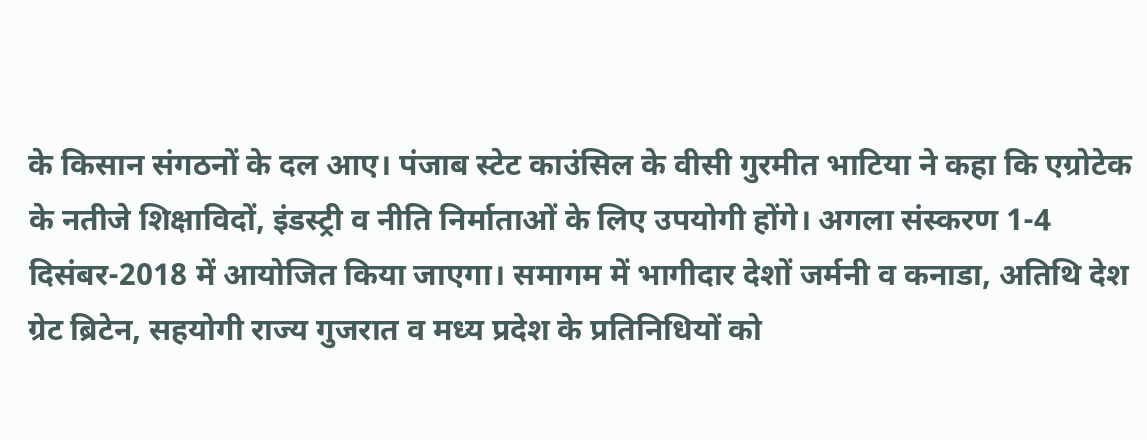के किसान संगठनों के दल आए। पंजाब स्टेट काउंसिल के वीसी गुरमीत भाटिया ने कहा कि एग्रोटेक के नतीजे शिक्षाविदों, इंडस्ट्री व नीति निर्माताओं के लिए उपयोगी होंगे। अगला संस्करण 1-4 दिसंबर-2018 में आयोजित किया जाएगा। समागम में भागीदार देशों जर्मनी व कनाडा, अतिथि देश ग्रेट ब्रिटेन, सहयोगी राज्य गुजरात व मध्य प्रदेश के प्रतिनिधियों को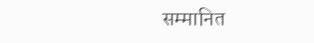सम्मानित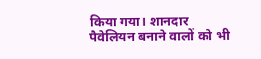किया गया। शानदार पैवेलियन बनाने वालों को भी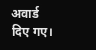अवार्ड दिए गए।